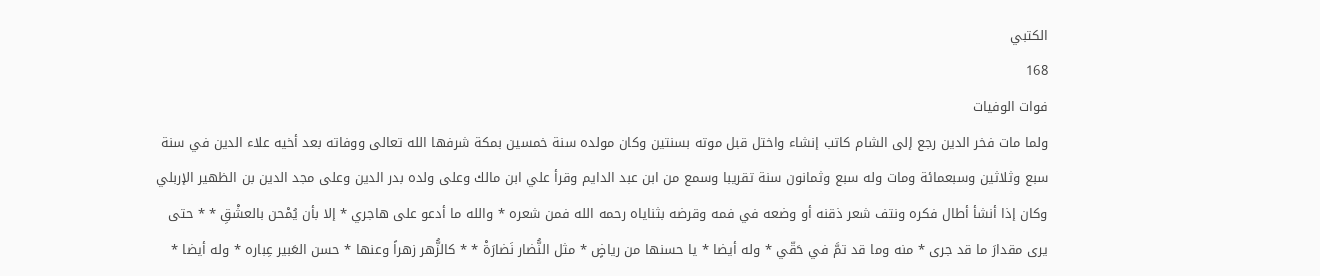الكتبي
168
فوات الوفيات
ولما مات فخر الدين رجع إلى الشام كاتب إنشاء واختل قبل موته بسنتين وكان مولده سنة خمسين بمكة شرفها الله تعالى ووفاته بعد أخيه علاء الدين في سنة سبع وثلاثين وسبعمائة ومات وله سبع وثمانون سنة تقريبا وسمع من ابن عبد الدايم وقرأ علي ابن مالك وعلى ولده بدر الدين وعلى مجد الدين بن الظهير الإربلي وكان إذا أنشأ أطال فكره ونتف شعر ذقنه أو وضعه في فمه وقرضه بثناياه رحمه الله فمن شعره * والله ما أدعو على هاجري * إلا بأن يُمْحن بالعشْقِ * * حتى يرى مقدارَ ما قد جرى * منه وما قد تمَّ في حَقّي * وله أيضا * يا حسنها من رياضٍ * مثل النُّضار نَضارَةْ * * كالزُّهر زهراً وعنها * حسن العَبير عِباره * وله أيضا *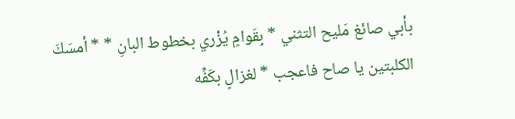بأبي صائغ مَليح التثني * بِقَوامٍ يُزْري بخطوط البانِ * * أمسَكَ الكلبتين يا صاح فاعجب * لغزالٍ بكَفِّه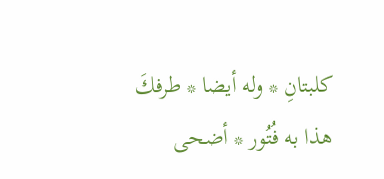كلبتانِ * وله أيضا * طرفكَ هذا به فُتُور * أضحى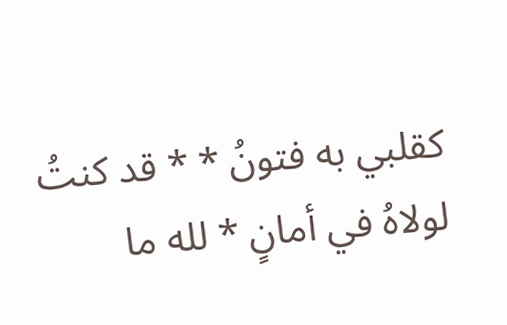كقلبي به فتونُ * * قد كنتُ لولاهُ في أمانٍ * لله ما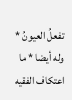تفعلُ العيونُ * وله أيضا * ما اعتكاف الفقيه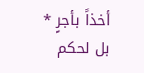أخذاً بأجرٍ * بل لحكم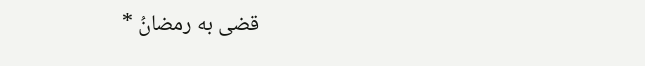قضى به رمضانُ *